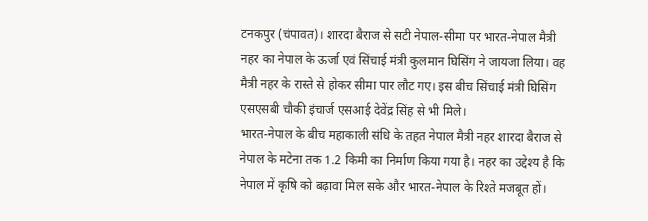टनकपुर (चंपावत)। शारदा बैराज से सटी नेपाल-सीमा पर भारत-नेपाल मैत्री नहर का नेपाल के ऊर्जा एवं सिंचाई मंत्री कुलमान घिसिंग ने जायजा लिया। वह मैत्री नहर के रास्ते से होकर सीमा पार लौट गए। इस बीच सिंचाई मंत्री घिसिंग एसएसबी चौकी इंचार्ज एसआई देवेंद्र सिंह से भी मिले।
भारत-नेपाल के बीच महाकाली संधि के तहत नेपाल मैत्री नहर शारदा बैराज से नेपाल के मटेना तक 1.2 किमी का निर्माण किया गया है। नहर का उद्देश्य है कि नेपाल में कृषि को बढ़ावा मिल सके और भारत-नेपाल के रिश्ते मजबूत हों।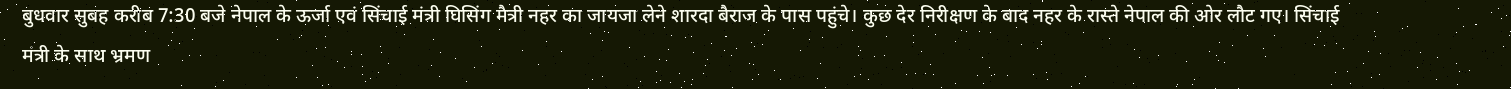बुधवार सुबह करीब 7:30 बजे नेपाल के ऊर्जा एवं सिंचाई मंत्री घिसिंग मैत्री नहर का जायजा लेने शारदा बैराज के पास पहुंचे। कुछ देर निरीक्षण के बाद नहर के रास्ते नेपाल की ओर लौट गए। सिंचाई मंत्री के साथ भ्रमण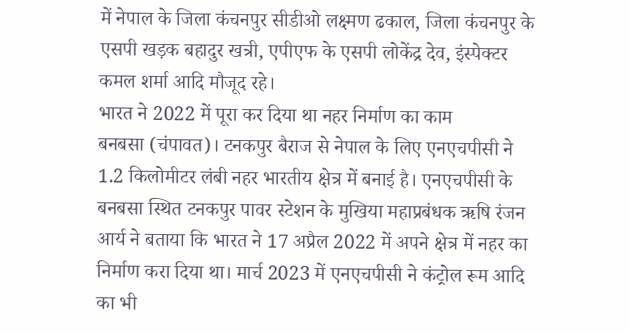में नेपाल के जिला कंचनपुर सीडीओ लक्ष्मण ढकाल, जिला कंचनपुर के एसपी खड़क बहादुर खत्री, एपीएफ के एसपी लोकेंद्र देव, इंस्पेक्टर कमल शर्मा आदि मौजूद रहे।
भारत ने 2022 में पूरा कर दिया था नहर निर्माण का काम
बनबसा (चंपावत)। टनकपुर बैराज से नेपाल के लिए एनएचपीसी ने 1.2 किलोमीटर लंबी नहर भारतीय क्षेत्र में बनाई है। एनएचपीसी के बनबसा स्थित टनकपुर पावर स्टेशन के मुखिया महाप्रबंधक ऋषि रंजन आर्य ने बताया कि भारत ने 17 अप्रैल 2022 में अपने क्षेत्र में नहर का निर्माण करा दिया था। मार्च 2023 में एनएचपीसी ने कंट्रोल रूम आदि का भी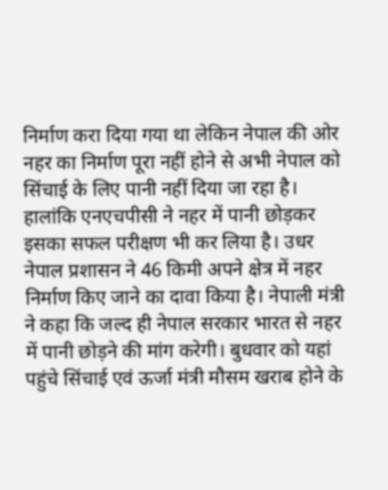निर्माण करा दिया गया था लेकिन नेपाल की ओर नहर का निर्माण पूरा नहीं होने से अभी नेपाल को सिंचाई के लिए पानी नहीं दिया जा रहा है। हालांकि एनएचपीसी ने नहर में पानी छोड़कर इसका सफल परीक्षण भी कर लिया है। उधर नेपाल प्रशासन ने 46 किमी अपने क्षेत्र में नहर निर्माण किए जाने का दावा किया है। नेपाली मंत्री ने कहा कि जल्द ही नेपाल सरकार भारत से नहर में पानी छोड़ने की मांग करेगी। बुधवार को यहां पहुंचे सिंचाई एवं ऊर्जा मंत्री मौसम खराब होने के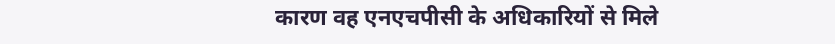कारण वह एनएचपीसी के अधिकारियों से मिले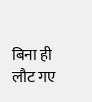बिना ही लौट गए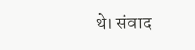थे। संवाद